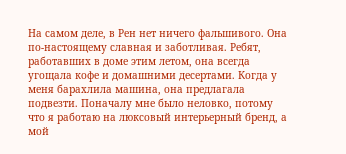На самом деле, в Рен нет ничего фальшивого. Она по-настоящему славная и заботливая. Ребят, работавших в доме этим летом, она всегда угощала кофе и домашними десертами. Когда у меня барахлила машина, она предлагала подвезти. Поначалу мне было неловко, потому что я работаю на люксовый интерьерный бренд, а мой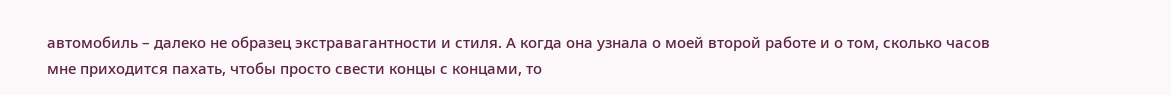автомобиль – далеко не образец экстравагантности и стиля. А когда она узнала о моей второй работе и о том, сколько часов мне приходится пахать, чтобы просто свести концы с концами, то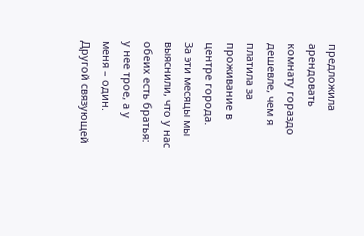предложила арендовать комнату гораздо дешевле, чем я платила за проживание в центре города.
За эти месяцы мы выяснили, что у нас обеих есть братья: у нее трое, а у меня – один. Другой связующей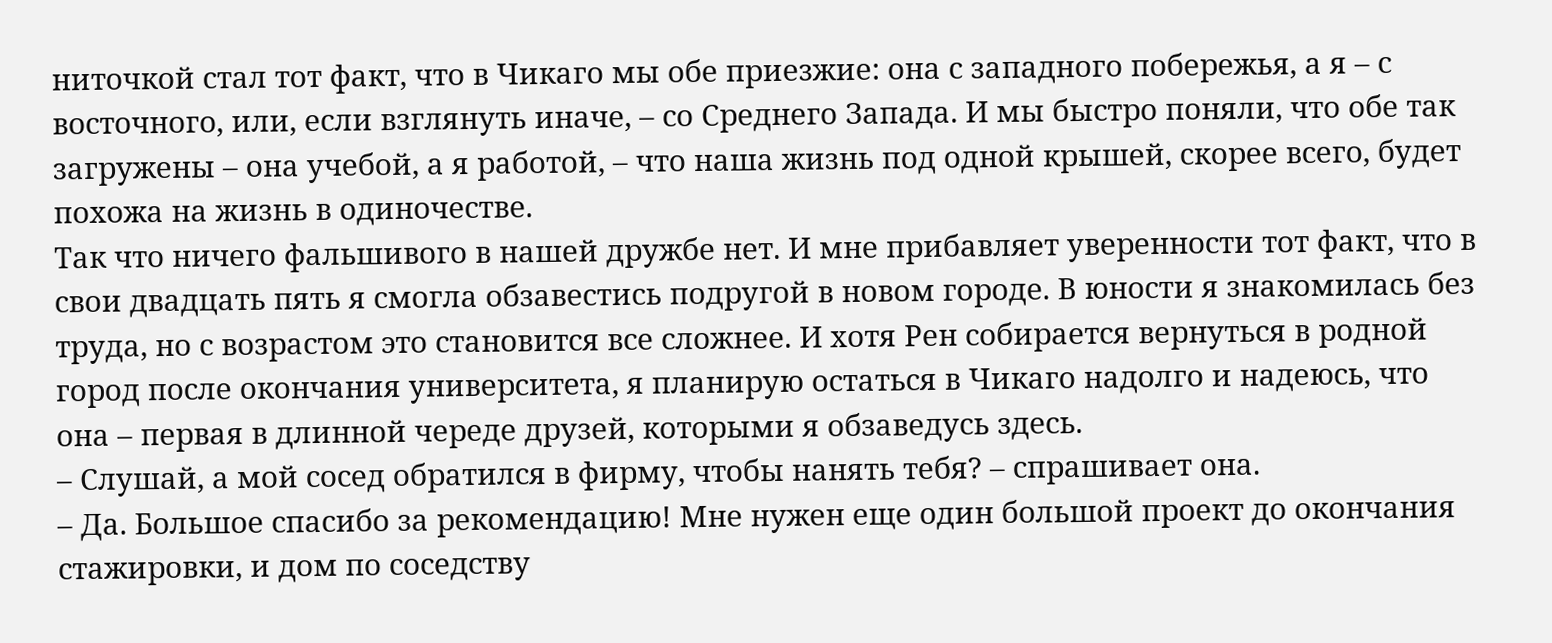ниточкой стал тот факт, что в Чикаго мы обе приезжие: она с западного побережья, а я – с восточного, или, если взглянуть иначе, – со Среднего Запада. И мы быстро поняли, что обе так загружены – она учебой, а я работой, – что наша жизнь под одной крышей, скорее всего, будет похожа на жизнь в одиночестве.
Так что ничего фальшивого в нашей дружбе нет. И мне прибавляет уверенности тот факт, что в свои двадцать пять я смогла обзавестись подругой в новом городе. В юности я знакомилась без труда, но с возрастом это становится все сложнее. И хотя Рен собирается вернуться в родной город после окончания университета, я планирую остаться в Чикаго надолго и надеюсь, что она – первая в длинной череде друзей, которыми я обзаведусь здесь.
– Слушай, а мой сосед обратился в фирму, чтобы нанять тебя? – спрашивает она.
– Да. Большое спасибо за рекомендацию! Мне нужен еще один большой проект до окончания стажировки, и дом по соседству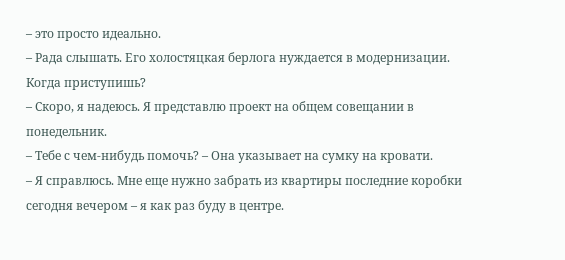– это просто идеально.
– Рада слышать. Его холостяцкая берлога нуждается в модернизации. Когда приступишь?
– Скоро, я надеюсь. Я представлю проект на общем совещании в понедельник.
– Тебе с чем-нибудь помочь? – Она указывает на сумку на кровати.
– Я справлюсь. Мне еще нужно забрать из квартиры последние коробки сегодня вечером – я как раз буду в центре.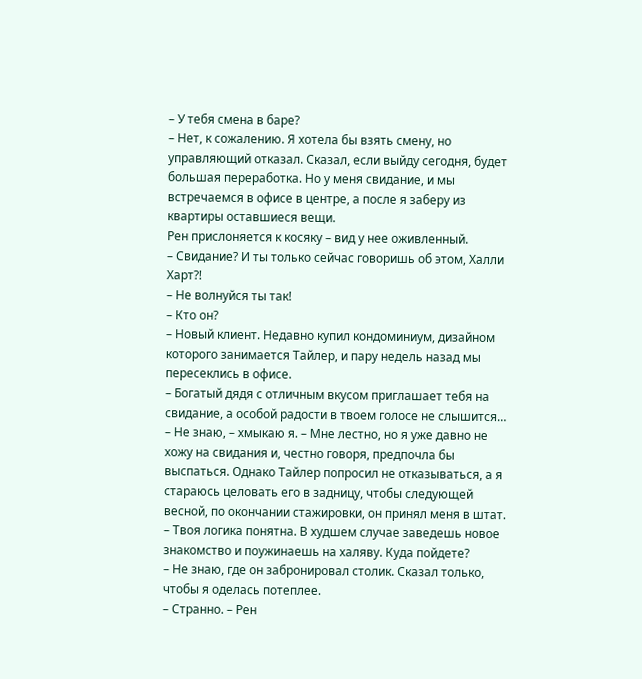– У тебя смена в баре?
– Нет, к сожалению. Я хотела бы взять смену, но управляющий отказал. Сказал, если выйду сегодня, будет большая переработка. Но у меня свидание, и мы встречаемся в офисе в центре, а после я заберу из квартиры оставшиеся вещи.
Рен прислоняется к косяку – вид у нее оживленный.
– Свидание? И ты только сейчас говоришь об этом, Халли Харт?!
– Не волнуйся ты так!
– Кто он?
– Новый клиент. Недавно купил кондоминиум, дизайном которого занимается Тайлер, и пару недель назад мы пересеклись в офисе.
– Богатый дядя с отличным вкусом приглашает тебя на свидание, а особой радости в твоем голосе не слышится…
– Не знаю, – хмыкаю я. – Мне лестно, но я уже давно не хожу на свидания и, честно говоря, предпочла бы выспаться. Однако Тайлер попросил не отказываться, а я стараюсь целовать его в задницу, чтобы следующей весной, по окончании стажировки, он принял меня в штат.
– Твоя логика понятна. В худшем случае заведешь новое знакомство и поужинаешь на халяву. Куда пойдете?
– Не знаю, где он забронировал столик. Сказал только, чтобы я оделась потеплее.
– Странно. – Рен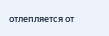отлепляется от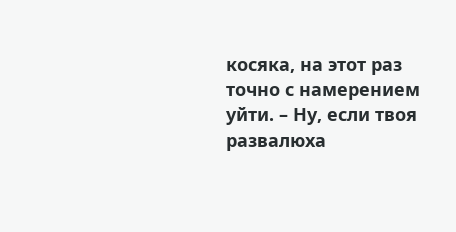косяка, на этот раз точно с намерением уйти. – Ну, если твоя развалюха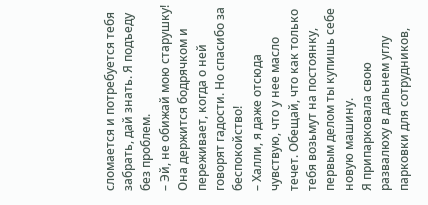сломается и потребуется тебя забрать, дай знать. Я подъеду без проблем.
– Эй, не обижай мою старушку! Она держится бодрячком и переживает, когда о ней говорят гадости. Но спасибо за беспокойство!
– Халли, я даже отсюда чувствую, что у нее масло течет. Обещай, что как только тебя возьмут на постоянку, первым делом ты купишь себе новую машину.
Я припарковала свою развалюху в дальнем углу парковки для сотрудников,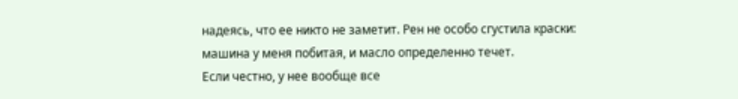надеясь, что ее никто не заметит. Рен не особо сгустила краски: машина у меня побитая, и масло определенно течет.
Если честно, у нее вообще все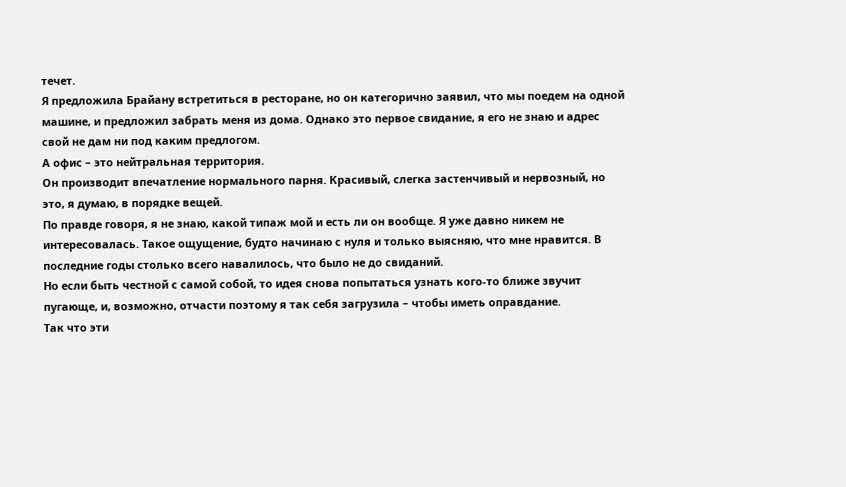течет.
Я предложила Брайану встретиться в ресторане, но он категорично заявил, что мы поедем на одной машине, и предложил забрать меня из дома. Однако это первое свидание, я его не знаю и адрес свой не дам ни под каким предлогом.
А офис – это нейтральная территория.
Он производит впечатление нормального парня. Красивый, слегка застенчивый и нервозный, но это, я думаю, в порядке вещей.
По правде говоря, я не знаю, какой типаж мой и есть ли он вообще. Я уже давно никем не интересовалась. Такое ощущение, будто начинаю с нуля и только выясняю, что мне нравится. В последние годы столько всего навалилось, что было не до свиданий.
Но если быть честной с самой собой, то идея снова попытаться узнать кого-то ближе звучит пугающе, и, возможно, отчасти поэтому я так себя загрузила – чтобы иметь оправдание.
Так что эти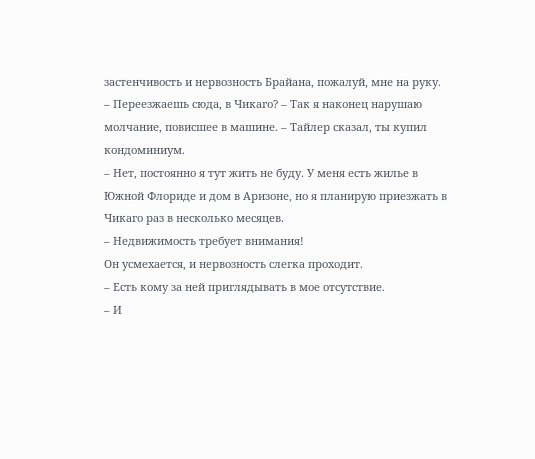застенчивость и нервозность Брайана, пожалуй, мне на руку.
– Переезжаешь сюда, в Чикаго? – Так я наконец нарушаю молчание, повисшее в машине. – Тайлер сказал, ты купил кондоминиум.
– Нет, постоянно я тут жить не буду. У меня есть жилье в Южной Флориде и дом в Аризоне, но я планирую приезжать в Чикаго раз в несколько месяцев.
– Недвижимость требует внимания!
Он усмехается, и нервозность слегка проходит.
– Есть кому за ней приглядывать в мое отсутствие.
– И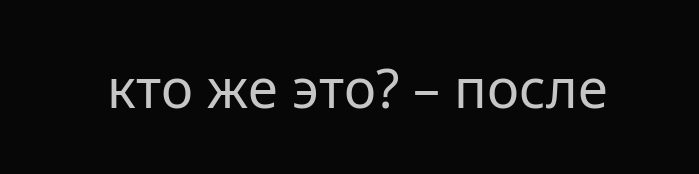кто же это? – после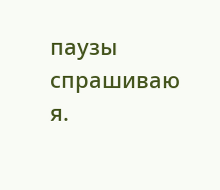паузы спрашиваю я.